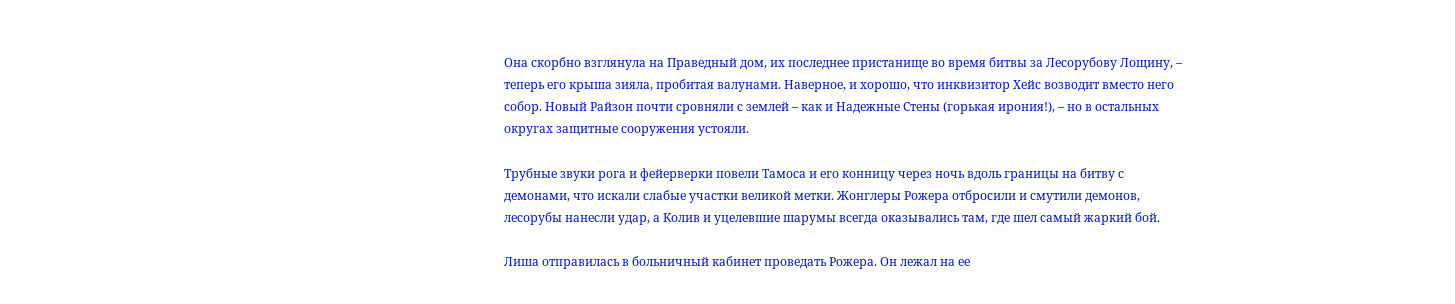Она скорбно взглянула на Праведный дом, их последнее пристанище во время битвы за Лесорубову Лощину, – теперь его крыша зияла, пробитая валунами. Наверное, и хорошо, что инквизитор Хейс возводит вместо него собор. Новый Райзон почти сровняли с землей – как и Надежные Стены (горькая ирония!), – но в остальных округах защитные сооружения устояли.

Трубные звуки рога и фейерверки повели Тамоса и его конницу через ночь вдоль границы на битву с демонами, что искали слабые участки великой метки. Жонглеры Рожера отбросили и смутили демонов, лесорубы нанесли удар, а Колив и уцелевшие шарумы всегда оказывались там, где шел самый жаркий бой.

Лиша отправилась в больничный кабинет проведать Рожера. Он лежал на ее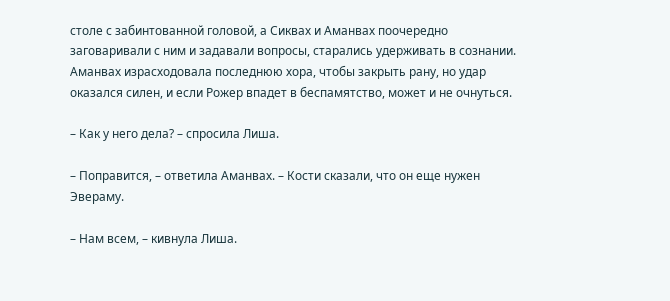столе с забинтованной головой, а Сиквах и Аманвах поочередно заговаривали с ним и задавали вопросы, старались удерживать в сознании. Аманвах израсходовала последнюю хора, чтобы закрыть рану, но удар оказался силен, и если Рожер впадет в беспамятство, может и не очнуться.

– Как у него дела? – спросила Лиша.

– Поправится, – ответила Аманвах. – Кости сказали, что он еще нужен Эвераму.

– Нам всем, – кивнула Лиша.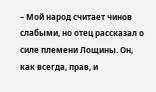– Мой народ считает чинов слабыми, но отец рассказал о силе племени Лощины. Он, как всегда, прав, и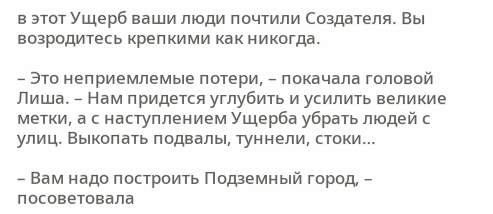в этот Ущерб ваши люди почтили Создателя. Вы возродитесь крепкими как никогда.

– Это неприемлемые потери, – покачала головой Лиша. – Нам придется углубить и усилить великие метки, а с наступлением Ущерба убрать людей с улиц. Выкопать подвалы, туннели, стоки…

– Вам надо построить Подземный город, – посоветовала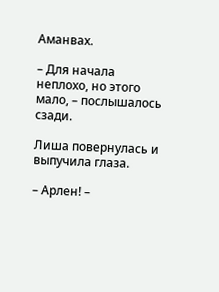Аманвах.

– Для начала неплохо, но этого мало, – послышалось сзади.

Лиша повернулась и выпучила глаза.

– Арлен! –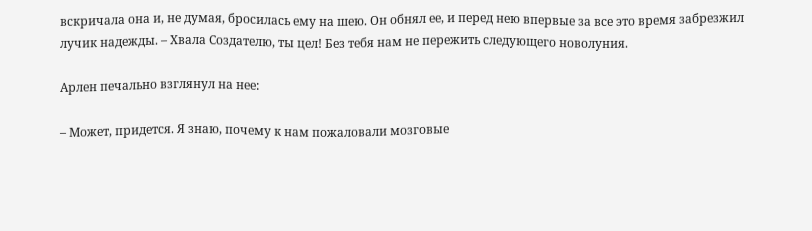вскричала она и, не думая, бросилась ему на шею. Он обнял ее, и перед нею впервые за все это время забрезжил лучик надежды. – Хвала Создателю, ты цел! Без тебя нам не пережить следующего новолуния.

Арлен печально взглянул на нее:

– Может, придется. Я знаю, почему к нам пожаловали мозговые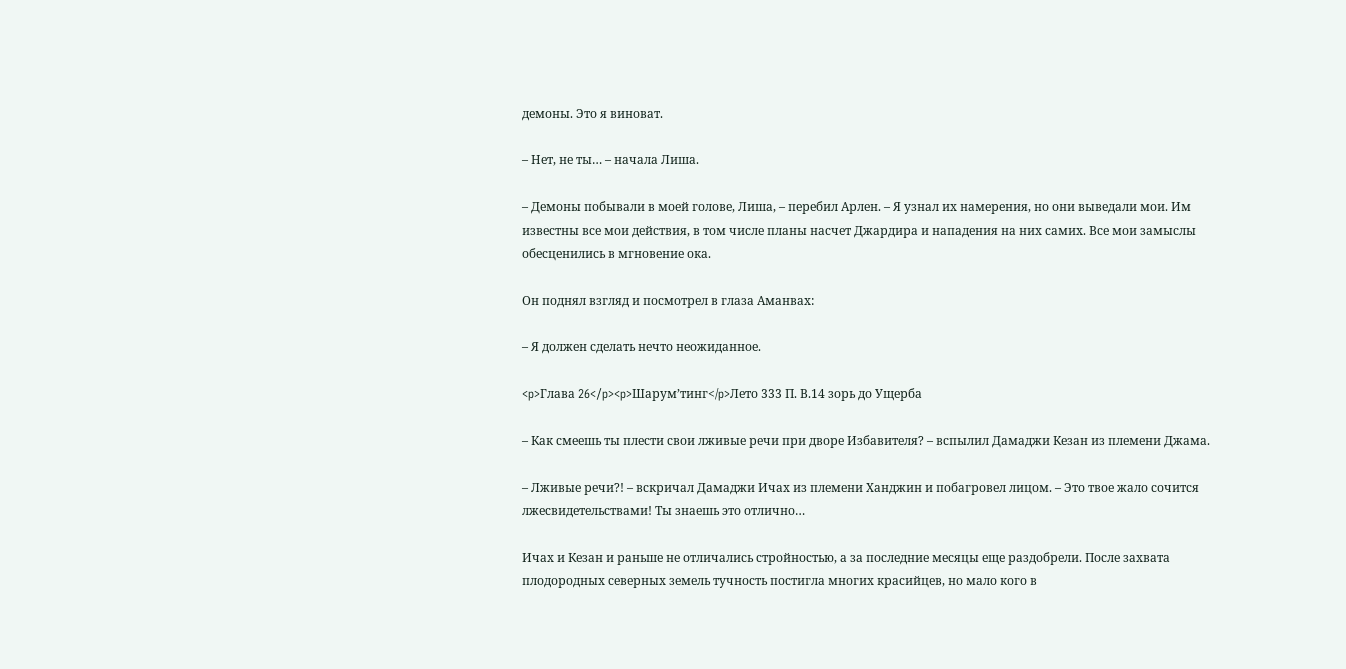демоны. Это я виноват.

– Нет, не ты… – начала Лиша.

– Демоны побывали в моей голове, Лиша, – перебил Арлен. – Я узнал их намерения, но они выведали мои. Им известны все мои действия, в том числе планы насчет Джардира и нападения на них самих. Все мои замыслы обесценились в мгновение ока.

Он поднял взгляд и посмотрел в глаза Аманвах:

– Я должен сделать нечто неожиданное.

<p>Глава 26</p><p>Шарум’тинг</p>Лето 333 П. В.14 зорь до Ущерба

– Как смеешь ты плести свои лживые речи при дворе Избавителя? – вспылил Дамаджи Кезан из племени Джама.

– Лживые речи?! – вскричал Дамаджи Ичах из племени Ханджин и побагровел лицом. – Это твое жало сочится лжесвидетельствами! Ты знаешь это отлично…

Ичах и Кезан и раньше не отличались стройностью, а за последние месяцы еще раздобрели. После захвата плодородных северных земель тучность постигла многих красийцев, но мало кого в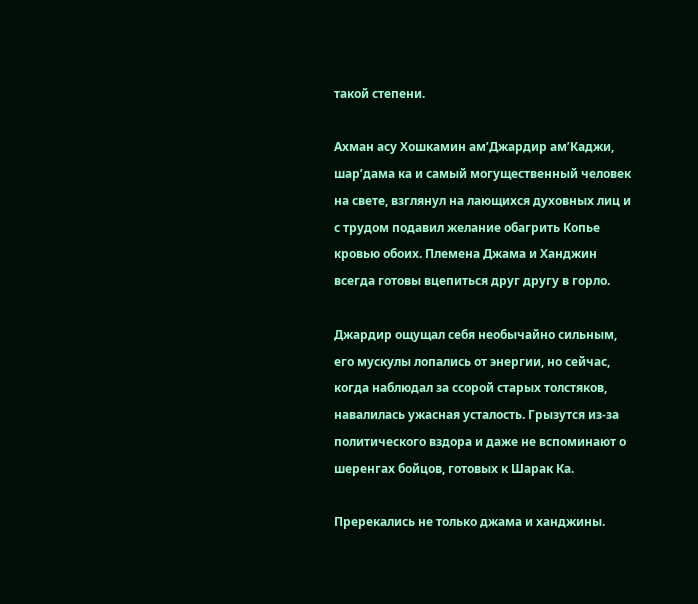такой степени.

Ахман асу Хошкамин ам’Джардир ам’Каджи, шар’дама ка и самый могущественный человек на свете, взглянул на лающихся духовных лиц и с трудом подавил желание обагрить Копье кровью обоих. Племена Джама и Ханджин всегда готовы вцепиться друг другу в горло.

Джардир ощущал себя необычайно сильным, его мускулы лопались от энергии, но сейчас, когда наблюдал за ссорой старых толстяков, навалилась ужасная усталость. Грызутся из-за политического вздора и даже не вспоминают о шеренгах бойцов, готовых к Шарак Ка.

Пререкались не только джама и ханджины.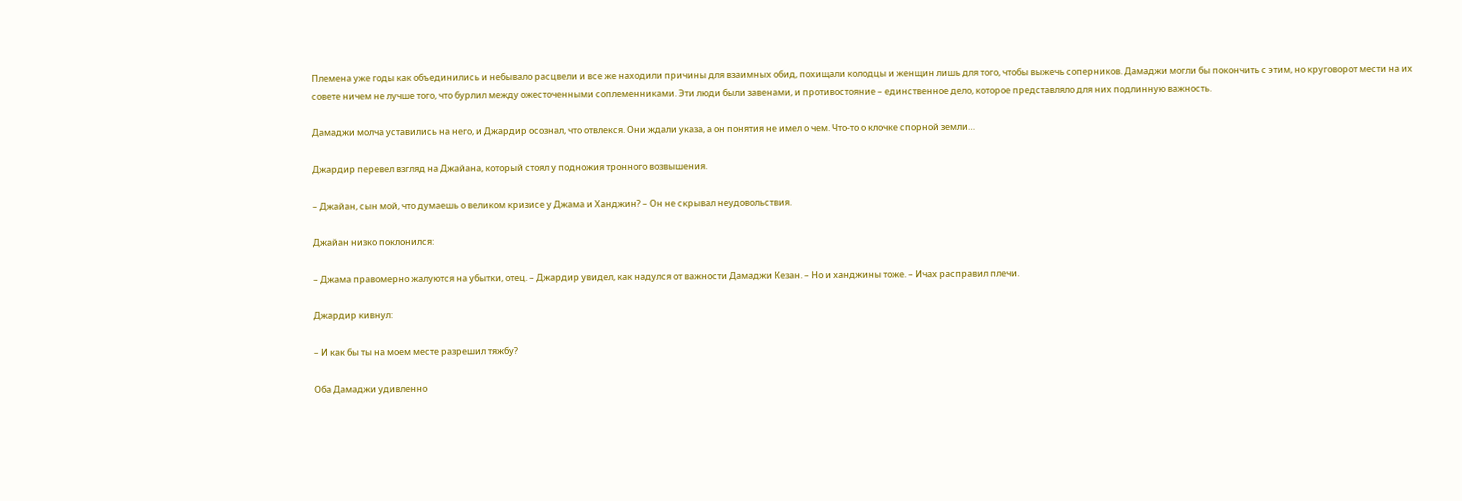Племена уже годы как объединились и небывало расцвели и все же находили причины для взаимных обид, похищали колодцы и женщин лишь для того, чтобы выжечь соперников. Дамаджи могли бы покончить с этим, но круговорот мести на их совете ничем не лучше того, что бурлил между ожесточенными соплеменниками. Эти люди были завенами, и противостояние – единственное дело, которое представляло для них подлинную важность.

Дамаджи молча уставились на него, и Джардир осознал, что отвлекся. Они ждали указа, а он понятия не имел о чем. Что-то о клочке спорной земли…

Джардир перевел взгляд на Джайана, который стоял у подножия тронного возвышения.

– Джайан, сын мой, что думаешь о великом кризисе у Джама и Ханджин? – Он не скрывал неудовольствия.

Джайан низко поклонился:

– Джама правомерно жалуются на убытки, отец. – Джардир увидел, как надулся от важности Дамаджи Кезан. – Но и ханджины тоже. – Ичах расправил плечи.

Джардир кивнул:

– И как бы ты на моем месте разрешил тяжбу?

Оба Дамаджи удивленно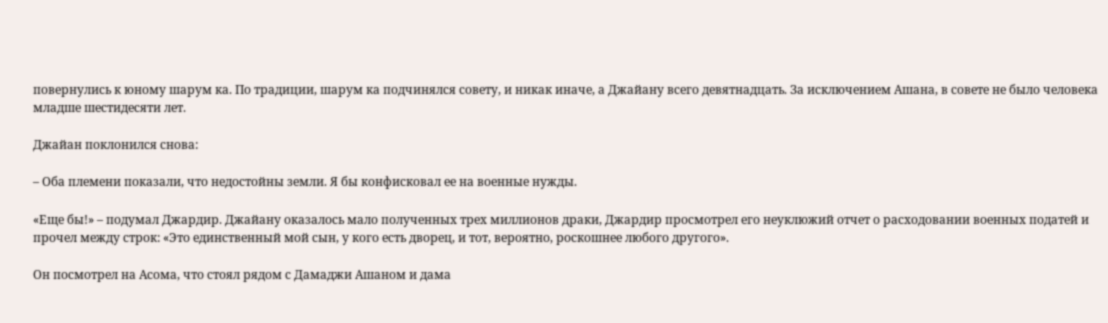повернулись к юному шарум ка. По традиции, шарум ка подчинялся совету, и никак иначе, а Джайану всего девятнадцать. За исключением Ашана, в совете не было человека младше шестидесяти лет.

Джайан поклонился снова:

– Оба племени показали, что недостойны земли. Я бы конфисковал ее на военные нужды.

«Еще бы!» – подумал Джардир. Джайану оказалось мало полученных трех миллионов драки, Джардир просмотрел его неуклюжий отчет о расходовании военных податей и прочел между строк: «Это единственный мой сын, у кого есть дворец, и тот, вероятно, роскошнее любого другого».

Он посмотрел на Асома, что стоял рядом с Дамаджи Ашаном и дама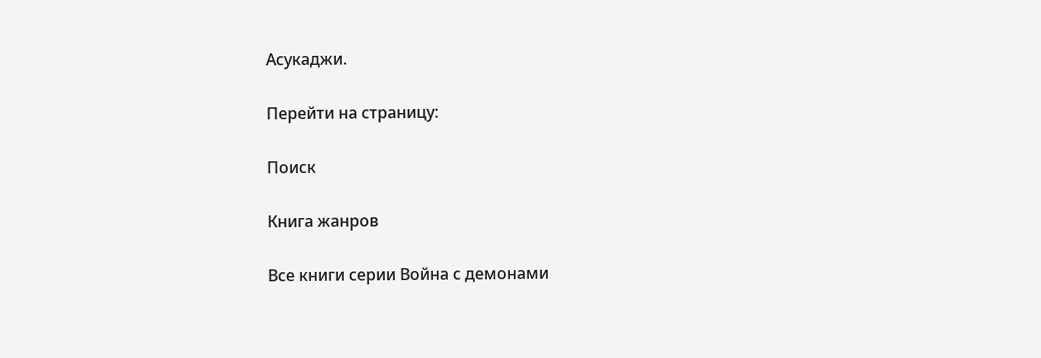Асукаджи.

Перейти на страницу:

Поиск

Книга жанров

Все книги серии Война с демонами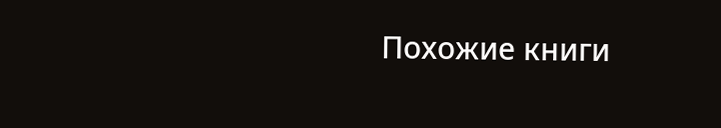Похожие книги